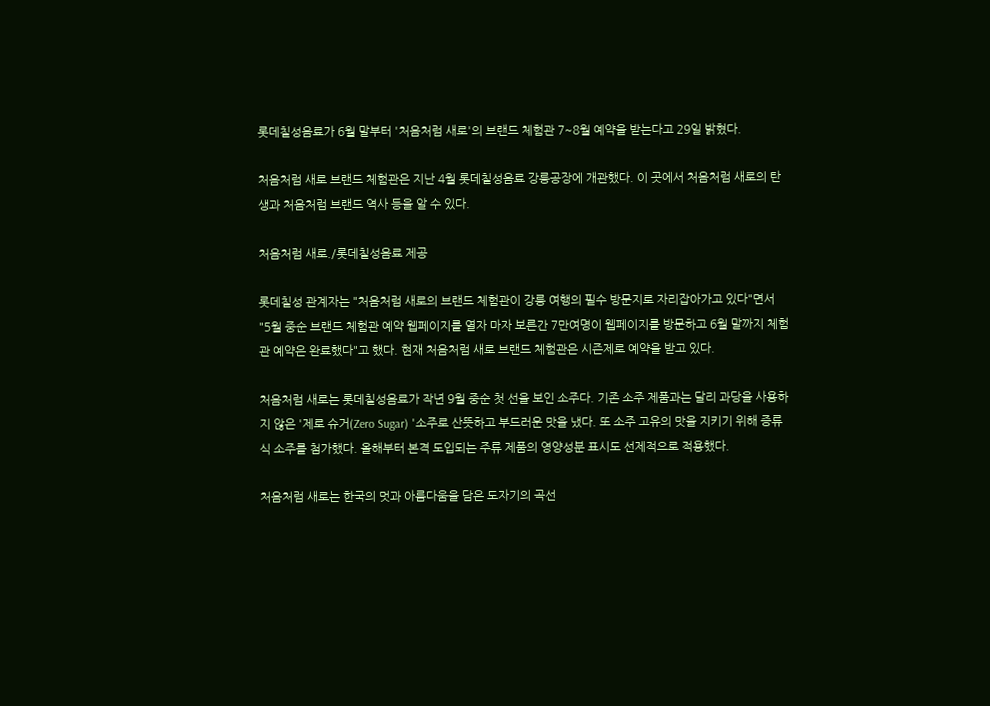롯데칠성음료가 6월 말부터 '처음처럼 새로'의 브랜드 체험관 7~8월 예약을 받는다고 29일 밝혔다.

처음처럼 새로 브랜드 체험관은 지난 4월 롯데칠성음료 강릉공장에 개관했다. 이 곳에서 처음처럼 새로의 탄생과 처음처럼 브랜드 역사 등을 알 수 있다.

처음처럼 새로./롯데칠성음료 제공

롯데칠성 관계자는 "처음처럼 새로의 브랜드 체험관이 강릉 여행의 필수 방문지로 자리잡아가고 있다"면서 "5월 중순 브랜드 체험관 예약 웹페이지를 열자 마자 보른간 7만여명이 웹페이지를 방문하고 6월 말까지 체험관 예약은 완료했다"고 했다. 현재 처음처럼 새로 브랜드 체험관은 시즌제로 예약을 받고 있다.

처음처럼 새로는 롯데칠성음료가 작년 9월 중순 첫 선을 보인 소주다. 기존 소주 제품과는 달리 과당을 사용하지 않은 '제로 슈거(Zero Sugar) '소주로 산뜻하고 부드러운 맛을 냈다. 또 소주 고유의 맛을 지키기 위해 증류식 소주를 첨가했다. 올해부터 본격 도입되는 주류 제품의 영양성분 표시도 선제적으로 적용했다.

처음처럼 새로는 한국의 멋과 아름다움을 담은 도자기의 곡선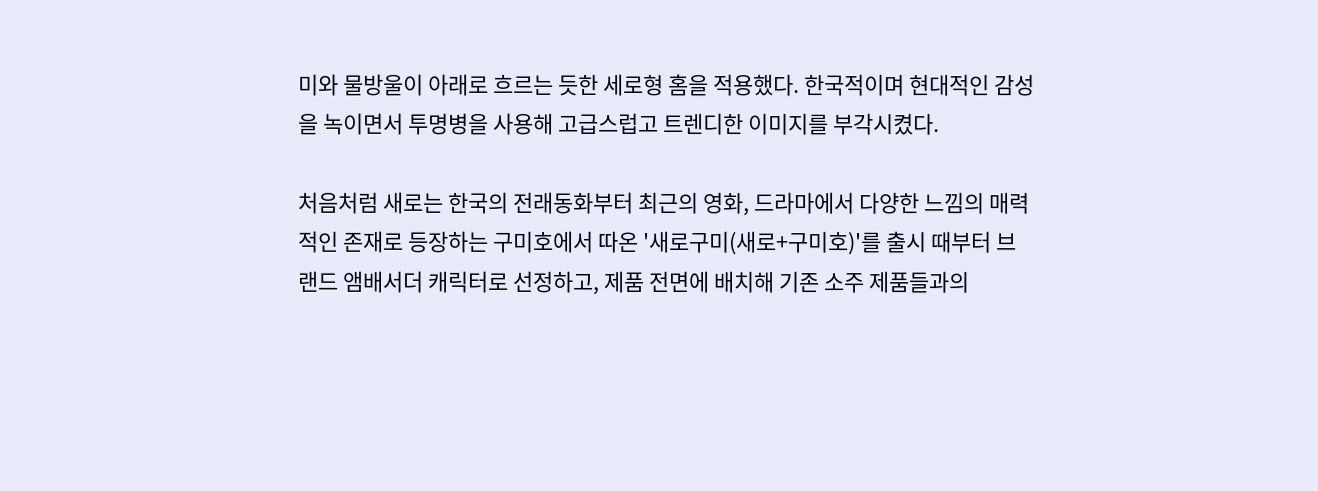미와 물방울이 아래로 흐르는 듯한 세로형 홈을 적용했다. 한국적이며 현대적인 감성을 녹이면서 투명병을 사용해 고급스럽고 트렌디한 이미지를 부각시켰다.

처음처럼 새로는 한국의 전래동화부터 최근의 영화, 드라마에서 다양한 느낌의 매력적인 존재로 등장하는 구미호에서 따온 '새로구미(새로+구미호)'를 출시 때부터 브랜드 앰배서더 캐릭터로 선정하고, 제품 전면에 배치해 기존 소주 제품들과의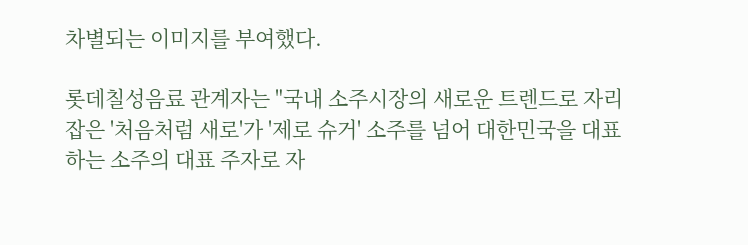차별되는 이미지를 부여했다.

롯데칠성음료 관계자는 "국내 소주시장의 새로운 트렌드로 자리잡은 '처음처럼 새로'가 '제로 슈거' 소주를 넘어 대한민국을 대표하는 소주의 대표 주자로 자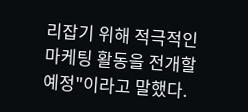리잡기 위해 적극적인 마케팅 활동을 전개할 예정"이라고 말했다.